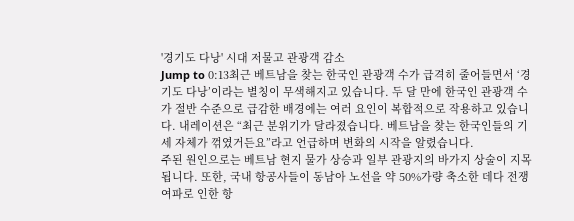'경기도 다낭' 시대 저물고 관광객 감소
Jump to 0:13최근 베트남을 찾는 한국인 관광객 수가 급격히 줄어들면서 ‘경기도 다낭’이라는 별칭이 무색해지고 있습니다. 두 달 만에 한국인 관광객 수가 절반 수준으로 급감한 배경에는 여러 요인이 복합적으로 작용하고 있습니다. 내레이션은 “최근 분위기가 달라졌습니다. 베트남을 찾는 한국인들의 기세 자체가 꺾였거든요”라고 언급하며 변화의 시작을 알렸습니다.
주된 원인으로는 베트남 현지 물가 상승과 일부 관광지의 바가지 상술이 지목됩니다. 또한, 국내 항공사들이 동남아 노선을 약 50%가량 축소한 데다 전쟁 여파로 인한 항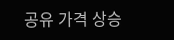공유 가격 상승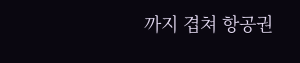까지 겹쳐 항공권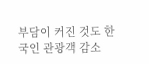부담이 커진 것도 한국인 관광객 감소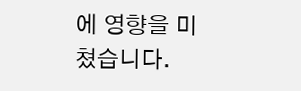에 영향을 미쳤습니다.